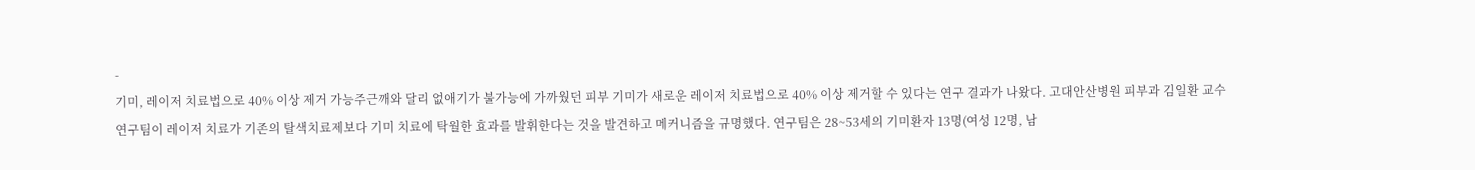-
기미, 레이저 치료법으로 40% 이상 제거 가능주근깨와 달리 없애기가 불가능에 가까웠던 피부 기미가 새로운 레이저 치료법으로 40% 이상 제거할 수 있다는 연구 결과가 나왔다. 고대안산병원 피부과 김일환 교수 연구팀이 레이저 치료가 기존의 탈색치료제보다 기미 치료에 탁월한 효과를 발휘한다는 것을 발견하고 메커니즘을 규명했다. 연구팀은 28~53세의 기미환자 13명(여성 12명, 남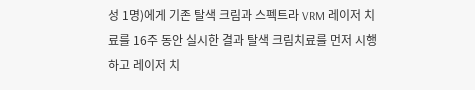성 1명)에게 기존 탈색 크림과 스펙트라 VRM 레이저 치료를 16주 동안 실시한 결과 탈색 크림치료를 먼저 시행하고 레이저 치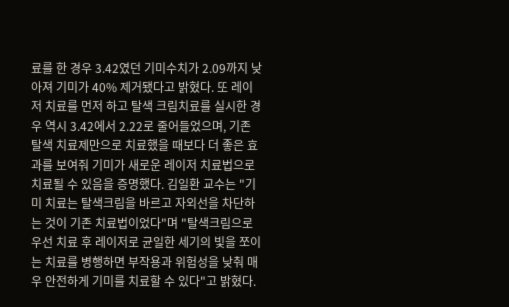료를 한 경우 3.42였던 기미수치가 2.09까지 낮아져 기미가 40% 제거됐다고 밝혔다. 또 레이저 치료를 먼저 하고 탈색 크림치료를 실시한 경우 역시 3.42에서 2.22로 줄어들었으며, 기존 탈색 치료제만으로 치료했을 때보다 더 좋은 효과를 보여줘 기미가 새로운 레이저 치료법으로 치료될 수 있음을 증명했다. 김일환 교수는 "기미 치료는 탈색크림을 바르고 자외선을 차단하는 것이 기존 치료법이었다"며 "탈색크림으로 우선 치료 후 레이저로 균일한 세기의 빛을 쪼이는 치료를 병행하면 부작용과 위험성을 낮춰 매우 안전하게 기미를 치료할 수 있다"고 밝혔다.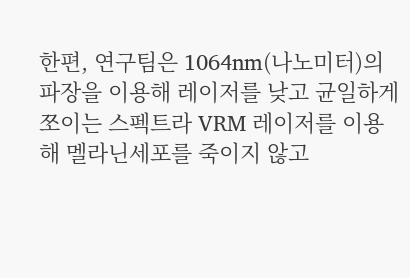한편, 연구팀은 1064nm(나노미터)의 파장을 이용해 레이저를 낮고 균일하게 쪼이는 스펙트라 VRM 레이저를 이용해 멜라닌세포를 죽이지 않고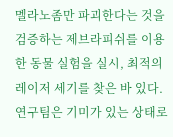멜라노좀만 파괴한다는 것을 검증하는 제브라피쉬를 이용한 동물 실험을 실시, 최적의 레이저 세기를 찾은 바 있다. 연구팀은 기미가 있는 상태로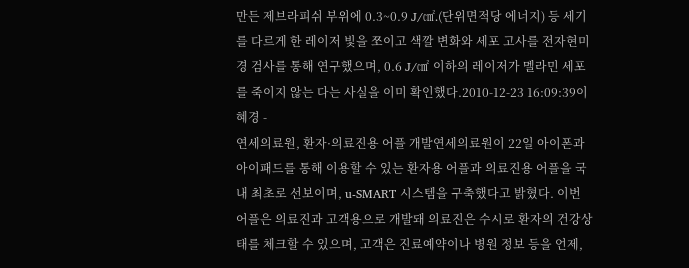만든 제브라피쉬 부위에 0.3~0.9 J/㎠.(단위면적당 에너지) 등 세기를 다르게 한 레이저 빛을 쪼이고 색깔 변화와 세포 고사를 전자현미경 검사를 통해 연구했으며, 0.6 J/㎠ 이하의 레이저가 멜라민 세포를 죽이지 않는 다는 사실을 이미 확인했다.2010-12-23 16:09:39이혜경 -
연세의료원, 환자·의료진용 어플 개발연세의료원이 22일 아이폰과 아이패드를 통해 이용할 수 있는 환자용 어플과 의료진용 어플을 국내 최초로 선보이며, u-SMART 시스템을 구축했다고 밝혔다. 이번 어플은 의료진과 고객용으로 개발돼 의료진은 수시로 환자의 건강상태를 체크할 수 있으며, 고객은 진료예약이나 병원 정보 등을 언제,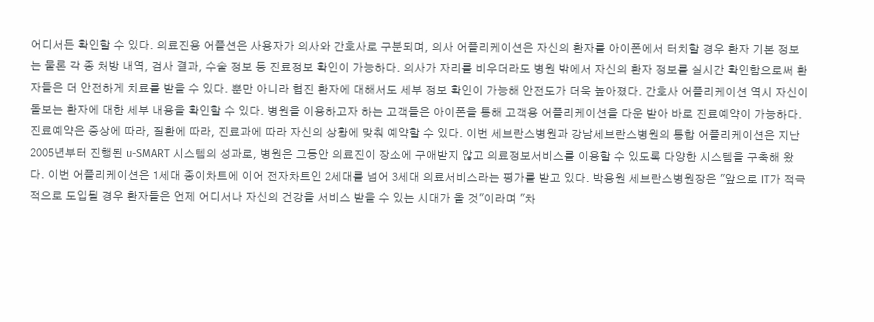어디서든 확인할 수 있다. 의료진용 어플션은 사용자가 의사와 간호사로 구분되며, 의사 어플리케이션은 자신의 환자를 아이폰에서 터치할 경우 환자 기본 정보는 물론 각 종 처방 내역, 검사 결과, 수술 정보 등 진료정보 확인이 가능하다. 의사가 자리를 비우더라도 병원 밖에서 자신의 환자 정보를 실시간 확인함으로써 환자들은 더 안전하게 치료를 받을 수 있다. 뿐만 아니라 협진 환자에 대해서도 세부 정보 확인이 가능해 안전도가 더욱 높아졌다. 간호사 어플리케이션 역시 자신이 돌보는 환자에 대한 세부 내용을 확인할 수 있다. 병원을 이용하고자 하는 고객들은 아이폰을 통해 고객용 어플리케이션을 다운 받아 바로 진료예약이 가능하다. 진료예약은 증상에 따라, 질환에 따라, 진료과에 따라 자신의 상황에 맞춰 예약할 수 있다. 이번 세브란스병원과 강남세브란스병원의 통합 어플리케이션은 지난 2005년부터 진행된 u-SMART 시스템의 성과로, 병원은 그동안 의료진이 장소에 구애받지 않고 의료정보서비스를 이용할 수 있도록 다양한 시스템을 구축해 왔다. 이번 어플리케이션은 1세대 종이차트에 이어 전자차트인 2세대를 넘어 3세대 의료서비스라는 평가를 받고 있다. 박용원 세브란스병원장은 "앞으로 IT가 적극적으로 도입될 경우 환자들은 언제 어디서나 자신의 건강을 서비스 받을 수 있는 시대가 올 것"이라며 "차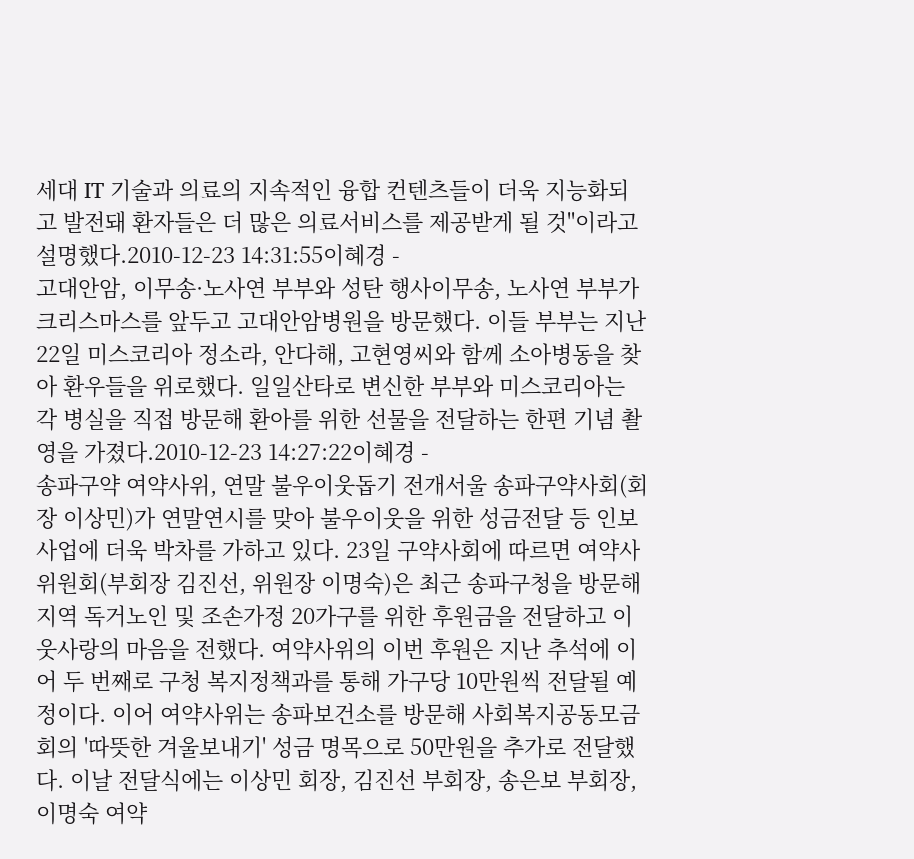세대 IT 기술과 의료의 지속적인 융합 컨텐츠들이 더욱 지능화되고 발전돼 환자들은 더 많은 의료서비스를 제공받게 될 것"이라고 설명했다.2010-12-23 14:31:55이혜경 -
고대안암, 이무송·노사연 부부와 성탄 행사이무송, 노사연 부부가 크리스마스를 앞두고 고대안암병원을 방문했다. 이들 부부는 지난 22일 미스코리아 정소라, 안다해, 고현영씨와 함께 소아병동을 찾아 환우들을 위로했다. 일일산타로 변신한 부부와 미스코리아는 각 병실을 직접 방문해 환아를 위한 선물을 전달하는 한편 기념 촬영을 가졌다.2010-12-23 14:27:22이혜경 -
송파구약 여약사위, 연말 불우이웃돕기 전개서울 송파구약사회(회장 이상민)가 연말연시를 맞아 불우이웃을 위한 성금전달 등 인보사업에 더욱 박차를 가하고 있다. 23일 구약사회에 따르면 여약사위원회(부회장 김진선, 위원장 이명숙)은 최근 송파구청을 방문해 지역 독거노인 및 조손가정 20가구를 위한 후원금을 전달하고 이웃사랑의 마음을 전했다. 여약사위의 이번 후원은 지난 추석에 이어 두 번째로 구청 복지정책과를 통해 가구당 10만원씩 전달될 예정이다. 이어 여약사위는 송파보건소를 방문해 사회복지공동모금회의 '따뜻한 겨울보내기' 성금 명목으로 50만원을 추가로 전달했다. 이날 전달식에는 이상민 회장, 김진선 부회장, 송은보 부회장, 이명숙 여약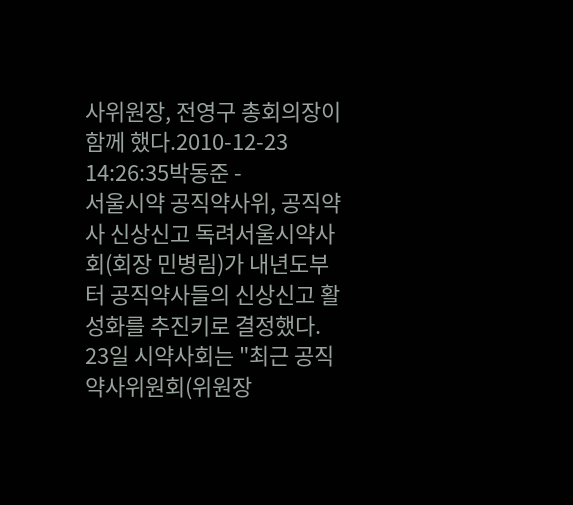사위원장, 전영구 총회의장이 함께 했다.2010-12-23 14:26:35박동준 -
서울시약 공직약사위, 공직약사 신상신고 독려서울시약사회(회장 민병림)가 내년도부터 공직약사들의 신상신고 활성화를 추진키로 결정했다. 23일 시약사회는 "최근 공직약사위원회(위원장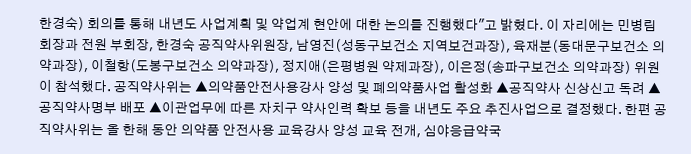한경숙) 회의를 통해 내년도 사업계획 및 약업계 현안에 대한 논의를 진행했다"고 밝혔다. 이 자리에는 민병림 회장과 전원 부회장, 한경숙 공직약사위원장, 남영진(성동구보건소 지역보건과장), 육재분(동대문구보건소 의약과장), 이철항(도봉구보건소 의약과장), 정지애(은평병원 약제과장), 이은정(송파구보건소 의약과장) 위원이 참석했다. 공직약사위는 ▲의약품안전사용강사 양성 및 폐의약품사업 활성화 ▲공직약사 신상신고 독려 ▲공직약사명부 배포 ▲이관업무에 따른 자치구 약사인력 확보 등을 내년도 주요 추진사업으로 결정했다. 한편 공직약사위는 올 한해 동안 의약품 안전사용 교육강사 양성 교육 전개, 심야응급약국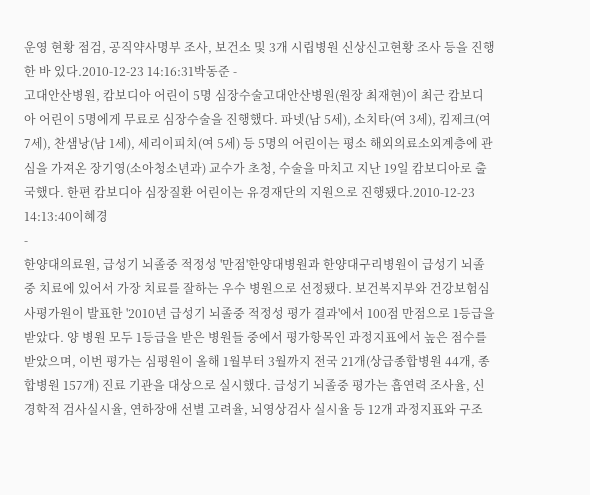운영 현황 점검, 공직약사명부 조사, 보건소 및 3개 시립병원 신상신고현황 조사 등을 진행한 바 있다.2010-12-23 14:16:31박동준 -
고대안산병원, 캄보디아 어린이 5명 심장수술고대안산병원(원장 최재현)이 최근 캄보디아 어린이 5명에게 무료로 심장수술을 진행했다. 파넷(남 5세), 소치타(여 3세), 킴제크(여 7세), 찬샘낭(남 1세), 세리이피치(여 5세) 등 5명의 어린이는 평소 해외의료소외계층에 관심을 가져온 장기영(소아청소년과) 교수가 초청, 수술을 마치고 지난 19일 캄보디아로 출국했다. 한편 캄보디아 심장질환 어린이는 유경재단의 지원으로 진행됐다.2010-12-23 14:13:40이혜경
-
한양대의료원, 급성기 뇌졸중 적정성 '만점'한양대병원과 한양대구리병원이 급성기 뇌졸중 치료에 있어서 가장 치료를 잘하는 우수 병원으로 선정됐다. 보건복지부와 건강보험심사평가원이 발표한 '2010년 급성기 뇌졸중 적정성 평가 결과'에서 100점 만점으로 1등급을 받았다. 양 병원 모두 1등급을 받은 병원들 중에서 평가항목인 과정지표에서 높은 점수를 받았으며, 이번 평가는 심평원이 올해 1월부터 3월까지 전국 21개(상급종합병원 44개, 종합병원 157개) 진료 기관을 대상으로 실시했다. 급성기 뇌졸중 평가는 흡연력 조사율, 신경학적 검사실시율, 연하장애 선별 고려율, 뇌영상검사 실시율 등 12개 과정지표와 구조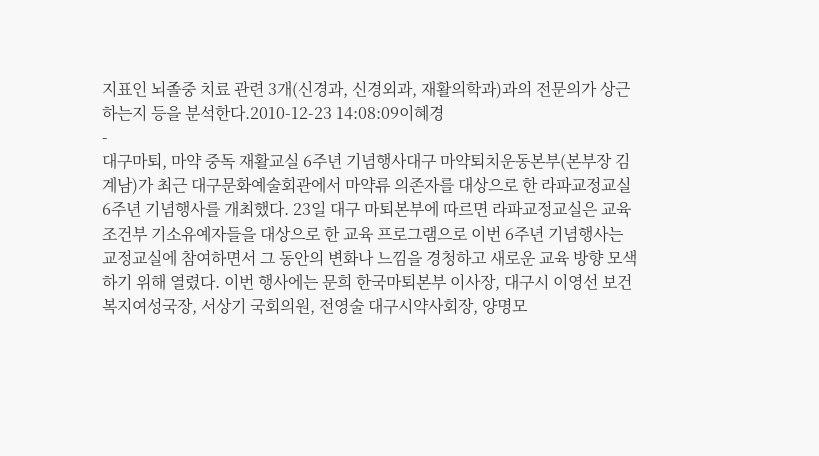지표인 뇌졸중 치료 관련 3개(신경과, 신경외과, 재활의학과)과의 전문의가 상근하는지 등을 분석한다.2010-12-23 14:08:09이혜경
-
대구마퇴, 마약 중독 재활교실 6주년 기념행사대구 마약퇴치운동본부(본부장 김계남)가 최근 대구문화예술회관에서 마약류 의존자를 대상으로 한 라파교정교실 6주년 기념행사를 개최했다. 23일 대구 마퇴본부에 따르면 라파교정교실은 교육조건부 기소유예자들을 대상으로 한 교육 프로그램으로 이번 6주년 기념행사는 교정교실에 참여하면서 그 동안의 변화나 느낌을 경청하고 새로운 교육 방향 모색하기 위해 열렸다. 이번 행사에는 문희 한국마퇴본부 이사장, 대구시 이영선 보건복지여성국장, 서상기 국회의원, 전영술 대구시약사회장, 양명모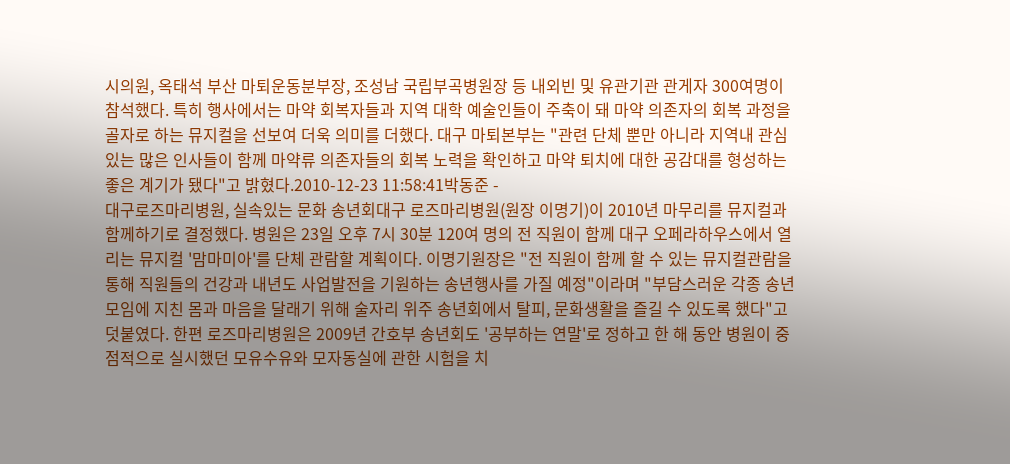시의원, 옥태석 부산 마퇴운동분부장, 조성남 국립부곡병원장 등 내외빈 및 유관기관 관게자 300여명이 참석했다. 특히 행사에서는 마약 회복자들과 지역 대학 예술인들이 주축이 돼 마약 의존자의 회복 과정을 골자로 하는 뮤지컬을 선보여 더욱 의미를 더했다. 대구 마퇴본부는 "관련 단체 뿐만 아니라 지역내 관심있는 많은 인사들이 함께 마약류 의존자들의 회복 노력을 확인하고 마약 퇴치에 대한 공감대를 형성하는 좋은 계기가 됐다"고 밝혔다.2010-12-23 11:58:41박동준 -
대구로즈마리병원, 실속있는 문화 송년회대구 로즈마리병원(원장 이명기)이 2010년 마무리를 뮤지컬과 함께하기로 결정했다. 병원은 23일 오후 7시 30분 120여 명의 전 직원이 함께 대구 오페라하우스에서 열리는 뮤지컬 '맘마미아'를 단체 관람할 계획이다. 이명기원장은 "전 직원이 함께 할 수 있는 뮤지컬관람을 통해 직원들의 건강과 내년도 사업발전을 기원하는 송년행사를 가질 예정"이라며 "부담스러운 각종 송년모임에 지친 몸과 마음을 달래기 위해 술자리 위주 송년회에서 탈피, 문화생활을 즐길 수 있도록 했다"고 덧붙였다. 한편 로즈마리병원은 2009년 간호부 송년회도 '공부하는 연말'로 정하고 한 해 동안 병원이 중점적으로 실시했던 모유수유와 모자동실에 관한 시험을 치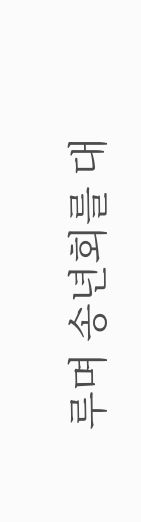루며 송년회를 대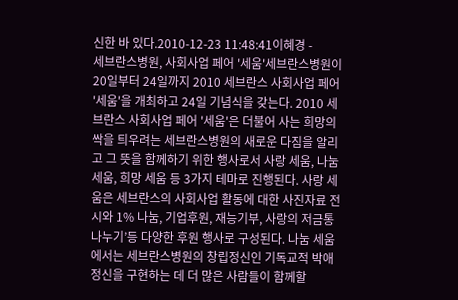신한 바 있다.2010-12-23 11:48:41이혜경 -
세브란스병원, 사회사업 페어 '세움'세브란스병원이 20일부터 24일까지 2010 세브란스 사회사업 페어 '세움'을 개최하고 24일 기념식을 갖는다. 2010 세브란스 사회사업 페어 '세움'은 더불어 사는 희망의 싹을 틔우려는 세브란스병원의 새로운 다짐을 알리고 그 뜻을 함께하기 위한 행사로서 사랑 세움, 나눔 세움, 희망 세움 등 3가지 테마로 진행된다. 사랑 세움은 세브란스의 사회사업 활동에 대한 사진자료 전시와 1% 나눔, 기업후원, 재능기부, 사랑의 저금통 나누기’등 다양한 후원 행사로 구성된다. 나눔 세움에서는 세브란스병원의 창립정신인 기독교적 박애정신을 구현하는 데 더 많은 사람들이 함께할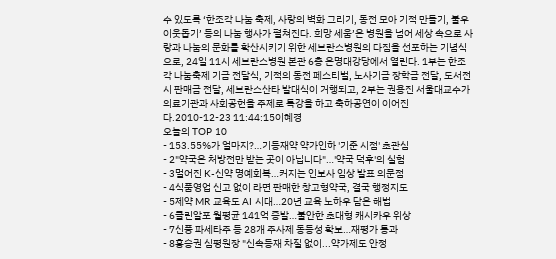수 있도록 ‘한조각 나눔 축제, 사랑의 벽화 그리기, 동전 모아 기적 만들기, 불우이웃돕기’ 등의 나눔 행사가 펼쳐진다. 희망 세움’은 병원을 넘어 세상 속으로 사랑과 나눔의 문화를 확산시키기 위한 세브란스병원의 다짐을 선포하는 기념식으로, 24일 11시 세브란스병원 본관 6층 은명대강당에서 열린다. 1부는 한조각 나눔축제 기금 전달식, 기적의 동전 페스티벌, 노사기금 장학금 전달, 도서전시 판매금 전달, 세브란스산타 발대식이 거행되고, 2부는 권용진 서울대교수가 의료기관과 사회공헌을 주제로 특강을 하고 축하공연이 이어진다.2010-12-23 11:44:15이혜경
오늘의 TOP 10
- 153.55%가 얼마지?…기등재약 약가인하 '기준 시점' 초관심
- 2"약국은 처방전만 받는 곳이 아닙니다"…'약국 덕후'의 실험
- 3멀어진 K-신약 명예회복…커지는 인보사 임상 발표 의문점
- 4식품영업 신고 없이 라면 판매한 창고형약국, 결국 행정지도
- 5제약 MR 교육도 AI 시대…20년 교육 노하우 담은 해법
- 6콜린알포 월평균 141억 증발…불안한 초대형 캐시카우 위상
- 7신풍 파세타주 등 28개 주사제 동등성 확보…재평가 통과
- 8홍승권 심평원장 "신속등재 차질 없이...약가제도 안정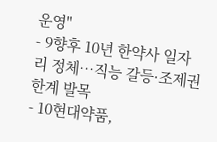운영"
- 9향후 10년 한약사 일자리 정체…직능 갈등·조제권 한계 발목
- 10현대약품,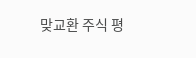맞교환 주식 평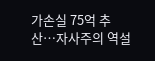가손실 75억 추산…자사주의 역설